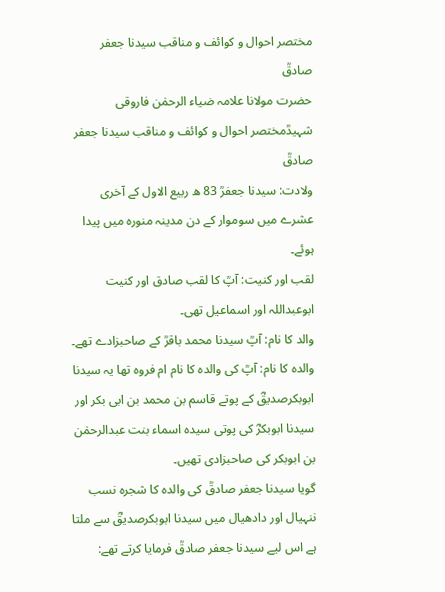مختصر احوال و کوائف و مناقب سیدنا جعفر صادقؒ
حضرت مولانا علامہ ضیاء الرحمٰن فاروقی شہیدؒمختصر احوال و کوائف و مناقب سیدنا جعفر صادقؒ
ولادت: سیدنا جعفرؒ 83 ھ ربیع الاول کے آخری عشرے میں سوموار کے دن مدینہ منورہ میں پیدا ہوئے۔
لقب اور کنیت: آپؒ کا لقب صادق اور کنیت ابوعبداللہ اور اسماعیل تھی۔
والد کا نام: آپؒ سیدنا محمد باقرؒ کے صاحبزادے تھے۔
والدہ کا نام: آپؒ کی والدہ کا نام ام فروہ تھا یہ سیدنا ابوبکرصدیقؓ کے پوتے قاسم بن محمد بن ابی بکر اور سیدنا ابوبکرؓ کی پوتی سیدہ اسماء بنت عبدالرحمٰن بن ابوبکر کی صاحبزادی تھیں۔
گویا سیدنا جعفر صادقؒ کی والدہ کا شجرہ نسب ننہیال اور دادھیال میں سیدنا ابوبکرصدیقؓ سے ملتا ہے اس لیے سیدنا جعفر صادقؒ فرمایا کرتے تھے: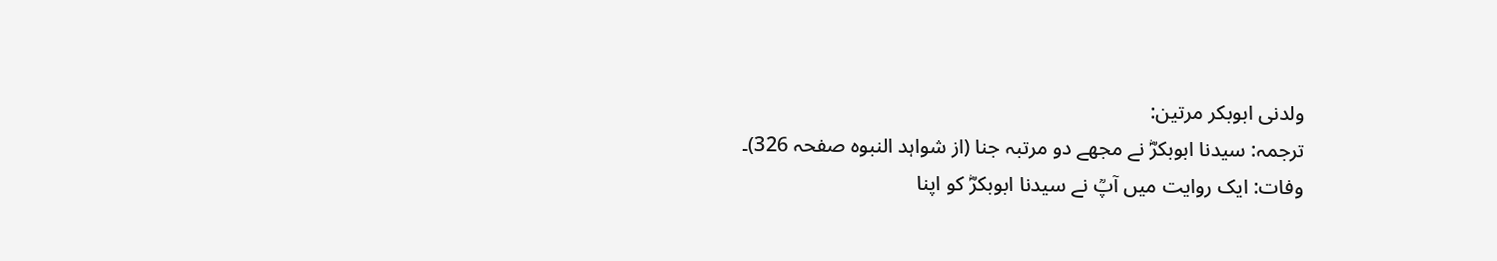ولدنی ابوبکر مرتین:
ترجمہ: سیدنا ابوبکرؓ نے مجھے دو مرتبہ جنا (از شواہد النبوه صفحہ 326)۔
وفات: ایک روایت میں آپؒ نے سیدنا ابوبکرؓ کو اپنا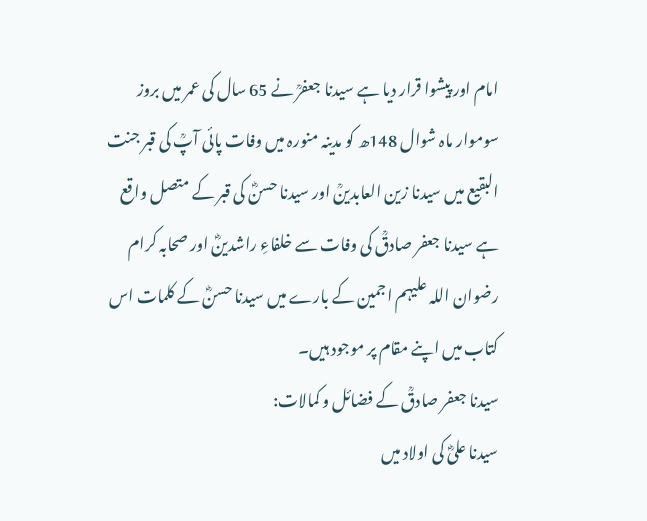امام اور پیشوا قرار دیا ہے سیدنا جعفرؒ نے 65 سال کی عمر میں بروز سوموار ماہ شوال 148ھ کو مدینہ منورہ میں وفات پائی آپؒ کی قبر جنت البقیع میں سیدنا زین العابدینؒ اور سیدنا حسنؓ کی قبر کے متصل واقع ہے سیدنا جعفر صادقؒ کی وفات سے خلفاءِ راشدینؓ اور صحابہ کرام رضوان اللہ علیہم اجمین کے بارے میں سیدنا حسنؓ کے کلمات اس کتاب میں اپنے مقام پر موجود ہیں۔
سیدنا جعفر صادقؒ کے فضائل و کمالات:
سیدنا علیؓ کی اولاد میں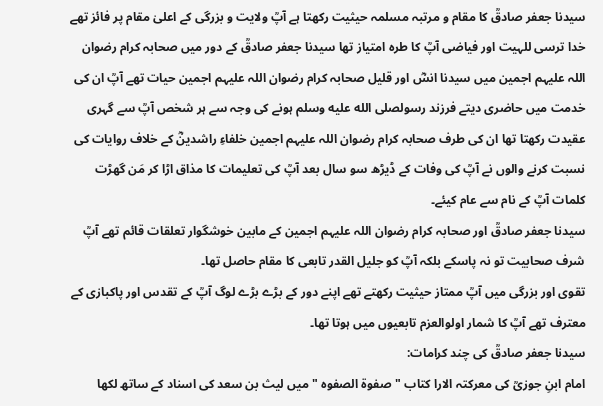سیدنا جعفر صادقؒ کا مقام و مرتبہ مسلمہ حیثیت رکھتا ہے آپؒ ولایت و بزرگی کے اعلیٰ مقام پر فائز تھے خدا ترسی للہیت اور فیاضی آپؒ کا طرہ امتیاز تھا سیدنا جعفر صادقؒ کے دور میں صحابہ کرام رضوان اللہ علیہم اجمین میں سیدنا انسؓ اور قلیل صحابہ کرام رضوان اللہ علیہم اجمین حیات تھے آپؒ ان کی خدمت میں حاضری دیتے فرزند رسولصلى الله عليه وسلم ہونے کی وجہ سے ہر شخص آپؒ سے گہری عقیدت رکھتا تھا ان کی طرف صحابہ کرام رضوان اللہ علیہم اجمین خلفاءِ راشدینؓ کے خلاف روایات کی نسبت کرنے والوں نے آپؒ کی وفات کے ڈیڑھ سو سال بعد آپؒ کی تعلیمات کا مذاق اڑا کر مَن گھڑت کلمات آپؒ کے نام سے عام کیئے۔
سیدنا جعفر صادقؒ اور صحابہ کرام رضوان اللہ علیہم اجمین کے مابین خوشگوار تعلقات قائم تھے آپؒ شرف صحابیت تو نہ پاسکے بلکہ آپؒ کو جلیل القدر تابعی کا مقام حاصل تھا۔
تقوی اور بزرگی میں آپؒ ممتاز حیثیت رکھتے تھے اپنے دور کے بڑے بڑے لوگ آپؒ کے تقدس اور پاکبازی کے معترف تھے آپؒ کا شمار اولوالعزم تابعیوں میں ہوتا تھا۔
سیدنا جعفر صادقؒ کی چند کرامات:
امام ابنِ جوزیؒ کی معرکتہ الارا کتاب "صفوة الصفوه " میں لیث بن سعد کی اسناد کے ساتھ لکھا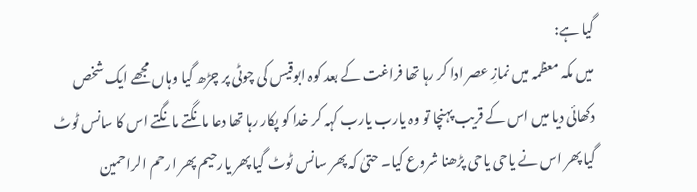گیا ہے:
میں مکہ معظمہ میں نمازِ عصر ادا کر رہا تھا فراغت کے بعد کوہ ابوقیس کی چوٹی پر چڑھ گیا وہاں مجھے ایک شخص دکھائی دیا میں اس کے قریب پہنچا تو وہ یارب یارب کہہ کر خدا کو پکار رہا تھا دعا مانگتے مانگتے اس کا سانس ٹوٹ گیا پھر اس نے یاحی یاحی پڑھنا شروع کیا۔ حتیٰ کہ پھر سانس ٹوٹ گیا پھر یارحیم پھر ارحم الراحمین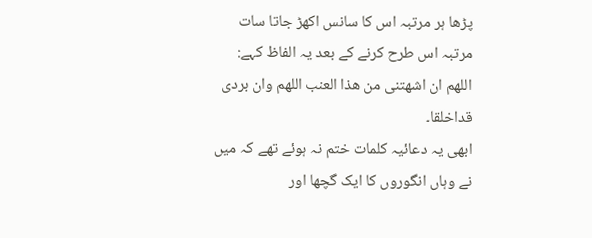پڑھا ہر مرتبہ اس کا سانس اکھڑ جاتا سات مرتبہ اس طرح کرنے کے بعد یہ الفاظ کہے:
اللهم ان اشهتنی من هذا العنب اللهم وان بردی قداخلقا۔
ابھی یہ دعائیہ کلمات ختم نہ ہوئے تھے کہ میں نے وہاں انگوروں کا ایک گچھا اور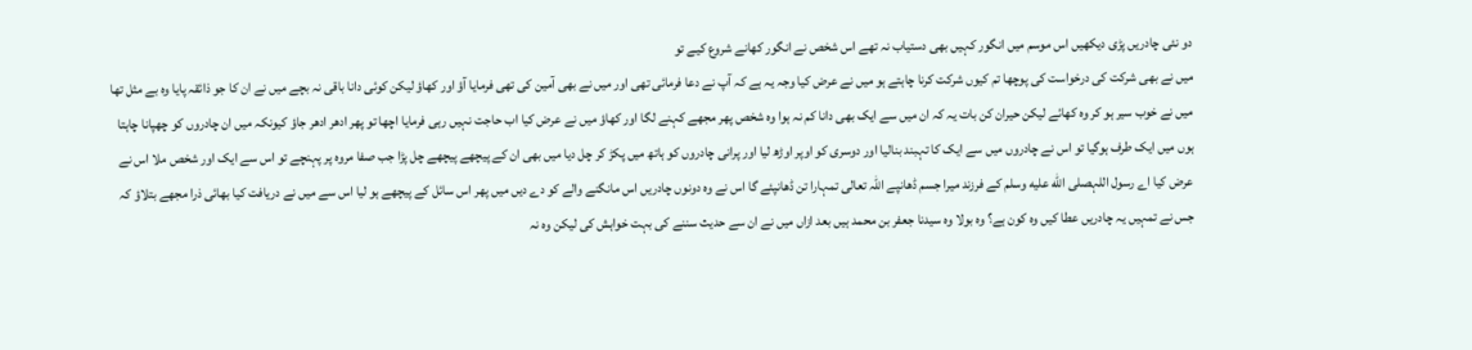دو نئی چادریں پڑی دیکھیں اس موسم میں انگور کہیں بھی دستیاب نہ تھے اس شخص نے انگور کھانے شروع کیے تو
میں نے بھی شرکت کی درخواست کی پوچھا تم کیوں شرکت کرنا چاہتے ہو میں نے عرض کیا وجہ یہ ہے کہ آپ نے دعا فرمائی تھی اور میں نے بھی آمین کی تھی فرمایا آؤ اور کھاؤ لیکن کوئی دانا باقی نہ بچے میں نے ان کا جو ذائقہ پایا وہ بے مثل تھا میں نے خوب سیر ہو کر وہ کھائے لیکن حیران کن بات یہ کہ ان میں سے ایک بھی دانا کم نہ ہوا وہ شخص پھر مجھے کہنے لگا اور کھاؤ میں نے عرض کیا اب حاجت نہیں رہی فرمایا اچھا تو پھر ادھر ادھر جاؤ کیونکہ میں ان چادروں کو چھپانا چاہتا ہوں میں ایک طرف ہوگیا تو اس نے چادروں میں سے ایک کا تہبند بنالیا اور دوسری کو اوپر اوڑھ لیا اور پرانی چادروں کو ہاتھ میں پکڑ کر چل دیا میں بھی ان کے پیچھے پیچھے چل پڑا جب صفا مروہ پر پہنچے تو اس سے ایک اور شخص ملا اس نے عرض کیا اے رسول اللہصلى الله عليه وسلم کے فرزند میرا جسم ڈھانپے اللہ تعالی تمہارا تن ڈھانپئے گا اس نے وہ دونوں چادریں اس مانگنے والے کو دے دیں میں پھر اس سائل کے پیچھے ہو لیا اس سے میں نے دریافت کیا بھائی ذرا مجھے بتلاؤ کہ جس نے تمہیں یہ چادریں عطا کیں وہ کون ہے؟ وہ بولا وہ سیدنا جعفر بن محمد ہیں بعد ازاں میں نے ان سے حدیث سننے کی بہت خواہش کی لیکن وہ نہ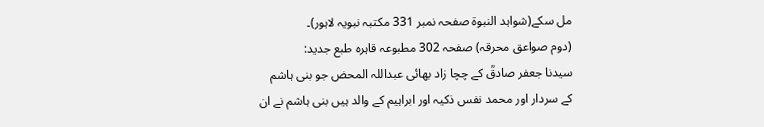مل سکے(شواہد النبوۃ صفحہ نمبر 331 مکتبہ نبویہ لاہور)۔
(دوم صواعق محرقہ) صفحہ 302 مطبوعہ قاہرہ طبع جدید:
سیدنا جعفر صادقؒ کے چچا زاد بھائی عبداللہ المحض جو بنی ہاشم کے سردار اور محمد نفس ذکیہ اور ابراہیم کے والد ہیں بنی ہاشم نے ان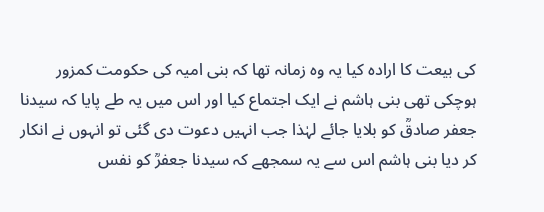کی بیعت کا ارادہ کیا یہ وہ زمانہ تھا کہ بنی امیہ کی حکومت کمزور ہوچکی تھی بنی ہاشم نے ایک اجتماع کیا اور اس میں یہ طے پایا کہ سیدنا جعفر صادقؒ کو بلایا جائے لہٰذا جب انہیں دعوت دی گئی تو انہوں نے انکار کر دیا بنی ہاشم اس سے یہ سمجھے کہ سیدنا جعفرؒ کو نفس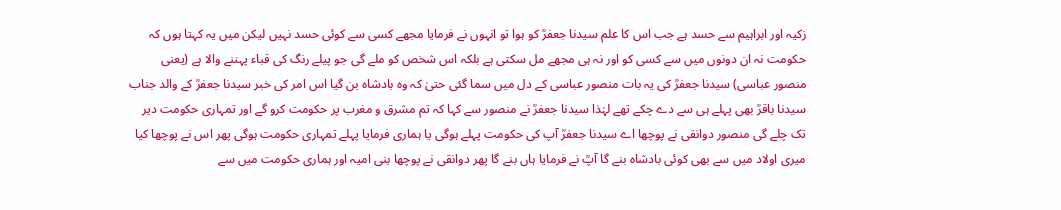زکیہ اور ابراہیم سے حسد ہے جب اس کا علم سیدنا جعفرؒ کو ہوا تو انہوں نے فرمایا مجھے کسی سے کوئی حسد نہیں لیکن میں یہ کہتا ہوں کہ حکومت نہ ان دونوں میں سے کسی کو اور نہ ہی مجھے مل سکتی ہے بلکہ اس شخص کو ملے گی جو پیلے رنگ کی قباء پہننے والا ہے (یعنی منصور عباسی) سیدنا جعفرؒ کی یہ بات منصور عباسی کے دل میں سما گئی حتیٰ کہ وہ بادشاہ بن گیا اس امر کی خبر سیدنا جعفرؒ کے والد جناب سیدنا باقرؒ بھی پہلے ہی سے دے چکے تھے لہٰذا سیدنا جعفرؒ نے منصور سے کہا کہ تم مشرق و مغرب پر حکومت کرو گے اور تمہاری حکومت دیر تک چلے گی منصور دوانقی نے پوچھا اے سیدنا جعفرؒ آپ کی حکومت پہلے ہوگی یا ہماری فرمایا پہلے تمہاری حکومت ہوگی پھر اس نے پوچھا کیا میری اولاد میں سے بھی کوئی بادشاہ بنے گا آپؒ نے فرمایا ہاں بنے گا پھر دوانقی نے پوچھا بنی امیہ اور ہماری حکومت میں سے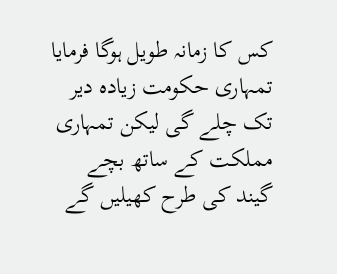کس کا زمانہ طویل ہوگا فرمایا تمہاری حکومت زیادہ دیر تک چلے گی لیکن تمہاری مملکت کے ساتھ بچے گیند کی طرح کھیلیں گے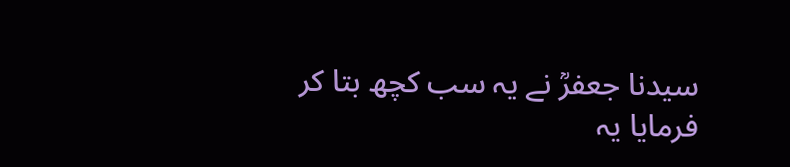سیدنا جعفرؒ نے یہ سب کچھ بتا کر فرمایا یہ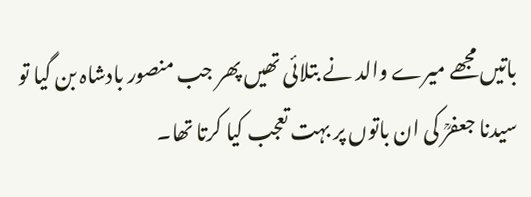باتیں مجھے میرے والد نے بتلائی تھیں پھر جب منصور بادشاہ بن گیا تو سیدنا جعفرؒ کی ان باتوں پر بہت تعجب کیا کرتا تھا۔